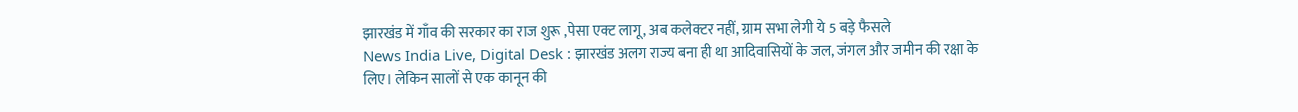झारखंड में गाँव की सरकार का राज शुरू ,पेसा एक्ट लागू, अब कलेक्टर नहीं, ग्राम सभा लेगी ये 5 बड़े फैसले
News India Live, Digital Desk : झारखंड अलग राज्य बना ही था आदिवासियों के जल, जंगल और जमीन की रक्षा के लिए। लेकिन सालों से एक कानून की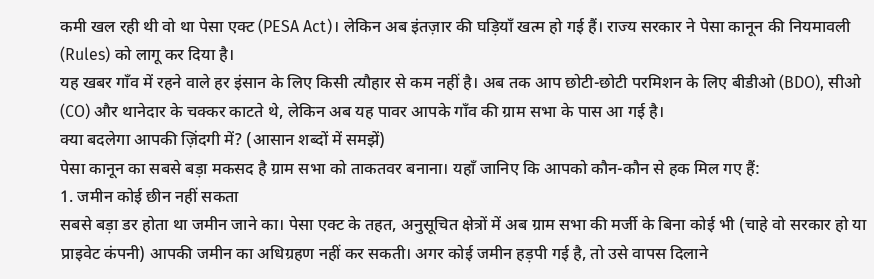कमी खल रही थी वो था पेसा एक्ट (PESA Act)। लेकिन अब इंतज़ार की घड़ियाँ खत्म हो गई हैं। राज्य सरकार ने पेसा कानून की नियमावली (Rules) को लागू कर दिया है।
यह खबर गाँव में रहने वाले हर इंसान के लिए किसी त्यौहार से कम नहीं है। अब तक आप छोटी-छोटी परमिशन के लिए बीडीओ (BDO), सीओ (CO) और थानेदार के चक्कर काटते थे, लेकिन अब यह पावर आपके गाँव की ग्राम सभा के पास आ गई है।
क्या बदलेगा आपकी ज़िंदगी में? (आसान शब्दों में समझें)
पेसा कानून का सबसे बड़ा मकसद है ग्राम सभा को ताकतवर बनाना। यहाँ जानिए कि आपको कौन-कौन से हक मिल गए हैं:
1. जमीन कोई छीन नहीं सकता
सबसे बड़ा डर होता था जमीन जाने का। पेसा एक्ट के तहत, अनुसूचित क्षेत्रों में अब ग्राम सभा की मर्जी के बिना कोई भी (चाहे वो सरकार हो या प्राइवेट कंपनी) आपकी जमीन का अधिग्रहण नहीं कर सकती। अगर कोई जमीन हड़पी गई है, तो उसे वापस दिलाने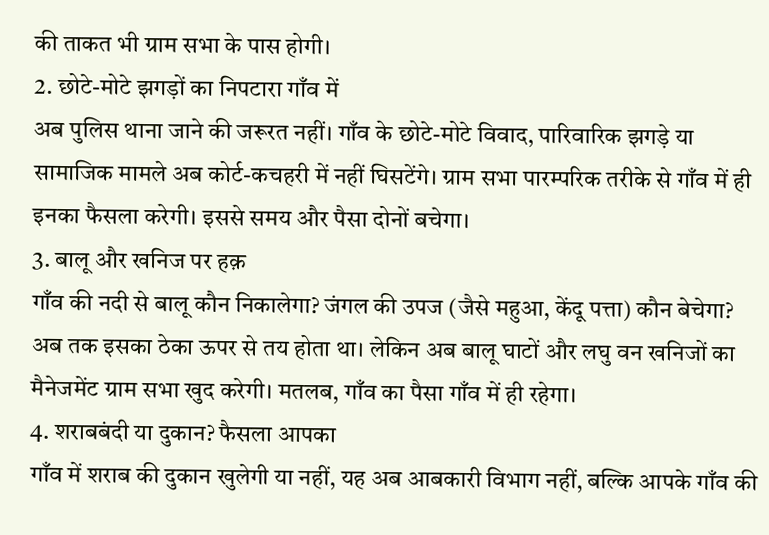की ताकत भी ग्राम सभा के पास होगी।
2. छोटे-मोटे झगड़ों का निपटारा गाँव में
अब पुलिस थाना जाने की जरूरत नहीं। गाँव के छोटे-मोटे विवाद, पारिवारिक झगड़े या सामाजिक मामले अब कोर्ट-कचहरी में नहीं घिसटेंगे। ग्राम सभा पारम्परिक तरीके से गाँव में ही इनका फैसला करेगी। इससे समय और पैसा दोनों बचेगा।
3. बालू और खनिज पर हक़
गाँव की नदी से बालू कौन निकालेगा? जंगल की उपज (जैसे महुआ, केंदू पत्ता) कौन बेचेगा? अब तक इसका ठेका ऊपर से तय होता था। लेकिन अब बालू घाटों और लघु वन खनिजों का मैनेजमेंट ग्राम सभा खुद करेगी। मतलब, गाँव का पैसा गाँव में ही रहेगा।
4. शराबबंदी या दुकान? फैसला आपका
गाँव में शराब की दुकान खुलेगी या नहीं, यह अब आबकारी विभाग नहीं, बल्कि आपके गाँव की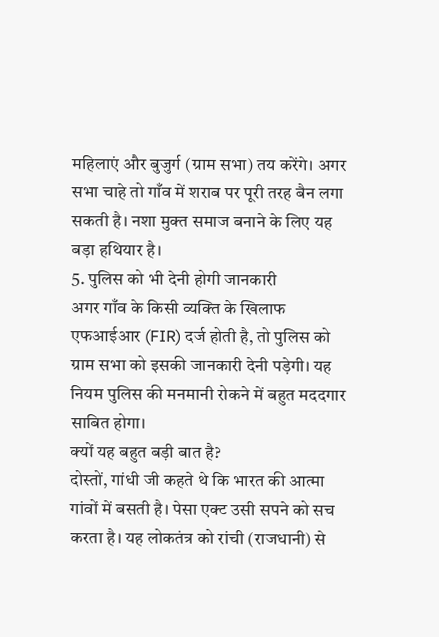महिलाएं और बुजुर्ग (ग्राम सभा) तय करेंगे। अगर सभा चाहे तो गाँव में शराब पर पूरी तरह बैन लगा सकती है। नशा मुक्त समाज बनाने के लिए यह बड़ा हथियार है।
5. पुलिस को भी देनी होगी जानकारी
अगर गाँव के किसी व्यक्ति के खिलाफ एफआईआर (FIR) दर्ज होती है, तो पुलिस को ग्राम सभा को इसकी जानकारी देनी पड़ेगी। यह नियम पुलिस की मनमानी रोकने में बहुत मददगार साबित होगा।
क्यों यह बहुत बड़ी बात है?
दोस्तों, गांधी जी कहते थे कि भारत की आत्मा गांवों में बसती है। पेसा एक्ट उसी सपने को सच करता है। यह लोकतंत्र को रांची (राजधानी) से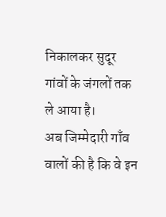निकालकर सुदूर गांवों के जंगलों तक ले आया है।
अब जिम्मेदारी गाँव वालों की है कि वे इन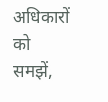अधिकारों को समझें,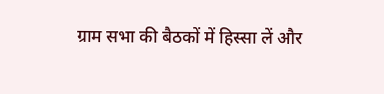ग्राम सभा की बैठकों में हिस्सा लें और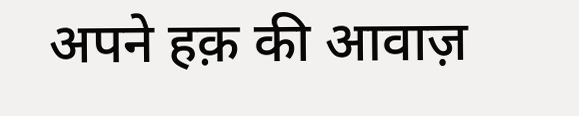अपने हक़ की आवाज़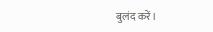बुलंद करें।